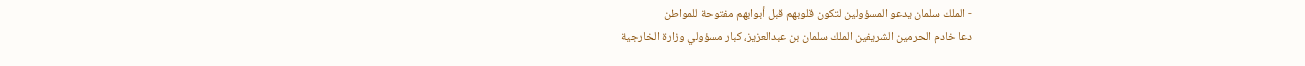- الملك سلمان يدعو المسؤولين لتكون قلوبهم قبل أبوابهم مفتوحة للمواطن
دعا خادم الحرمين الشريفين الملك سلمان بن عبدالعزيز، كبار مسؤولي وزارة الخارجية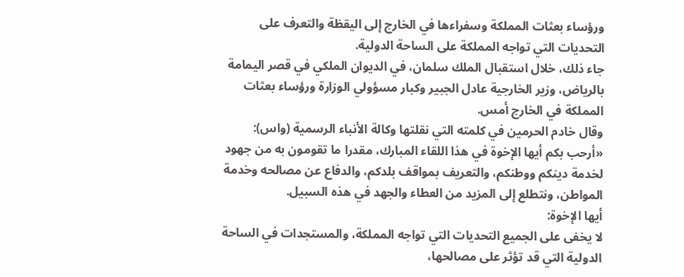ورؤساء بعثات المملكة وسفراءها في الخارج إلى اليقظة والتعرف على التحديات التي تواجه المملكة على الساحة الدولية.
جاء ذلك، خلال استقبال الملك سلمان، في الديوان الملكي في قصر اليمامة بالرياض، وزير الخارجية عادل الجبير وكبار مسؤولي الوزارة ورؤساء بعثات المملكة في الخارج أمس.
وقال خادم الحرمين في كلمته التي نقلتها وكالة الأنباء الرسمية (واس): «أرحب بكم أيها الإخوة في هذا اللقاء المبارك، مقدرا ما تقومون به من جهود لخدمة دينكم ووطنكم، والتعريف بمواقف بلدكم، والدفاع عن مصالحه وخدمة المواطن، ونتطلع إلى المزيد من العطاء والجهد في هذه السبيل.
أيها الإخوة:
لا يخفى على الجميع التحديات التي تواجه المملكة، والمستجدات في الساحة الدولية التي قد تؤثر على مصالحها،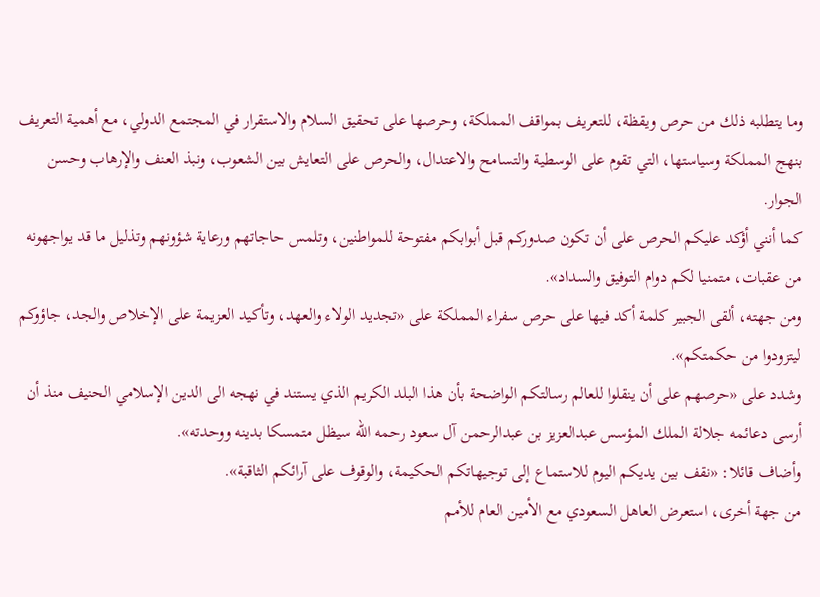وما يتطلبه ذلك من حرص ويقظة، للتعريف بمواقف المملكة، وحرصها على تحقيق السلام والاستقرار في المجتمع الدولي، مع أهمية التعريف بنهج المملكة وسياستها، التي تقوم على الوسطية والتسامح والاعتدال، والحرص على التعايش بين الشعوب، ونبذ العنف والإرهاب وحسن الجوار.
كما أنني أؤكد عليكم الحرص على أن تكون صدوركم قبل أبوابكم مفتوحة للمواطنين، وتلمس حاجاتهم ورعاية شؤونهم وتذليل ما قد يواجهونه من عقبات، متمنيا لكم دوام التوفيق والسداد».
ومن جهته، ألقى الجبير كلمة أكد فيها على حرص سفراء المملكة على «تجديد الولاء والعهد، وتأكيد العزيمة على الإخلاص والجد، جاؤوكم ليتزودوا من حكمتكم».
وشدد على «حرصهم على أن ينقلوا للعالم رسالتكم الواضحة بأن هذا البلد الكريم الذي يستند في نهجه الى الدين الإسلامي الحنيف منذ أن أرسى دعائمه جلالة الملك المؤسس عبدالعزيز بن عبدالرحمن آل سعود رحمه الله سيظل متمسكا بدينه ووحدته».
وأضاف قائلا: «نقف بين يديكم اليوم للاستماع إلى توجيهاتكم الحكيمة، والوقوف على آرائكم الثاقبة».
من جهة أخرى، استعرض العاهل السعودي مع الأمين العام للأمم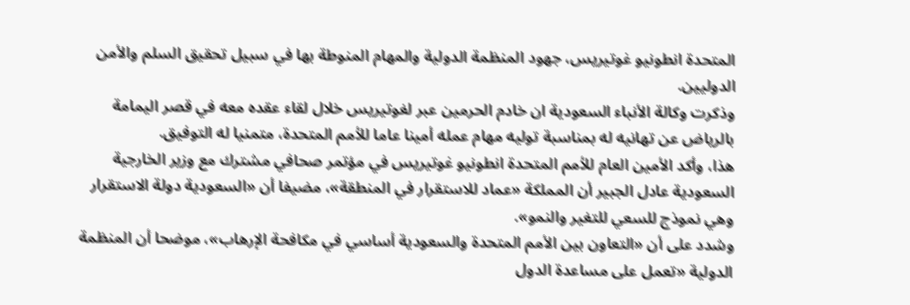المتحدة انطونيو غوتيريس، جهود المنظمة الدولية والمهام المنوطة بها في سبيل تحقيق السلم والأمن الدوليين.
وذكرت وكالة الأنباء السعودية ان خادم الحرمين عبر لغوتيريس خلال لقاء عقده معه في قصر اليمامة بالرياض عن تهانيه له بمناسبة توليه مهام عمله أمينا عاما للأمم المتحدة، متمنيا له التوفيق.
هذا، وأكد الأمين العام للأمم المتحدة انطونيو غوتيريس في مؤتمر صحافي مشترك مع وزير الخارجية السعودية عادل الجبير أن المملكة «عماد للاستقرار في المنطقة»، مضيفا أن «السعودية دولة الاستقرار وهي نموذج للسعي للتغير والنمو».
وشدد على أن «التعاون بين الأمم المتحدة والسعودية أساسي في مكافحة الإرهاب»، موضحا أن المنظمة الدولية «تعمل على مساعدة الدول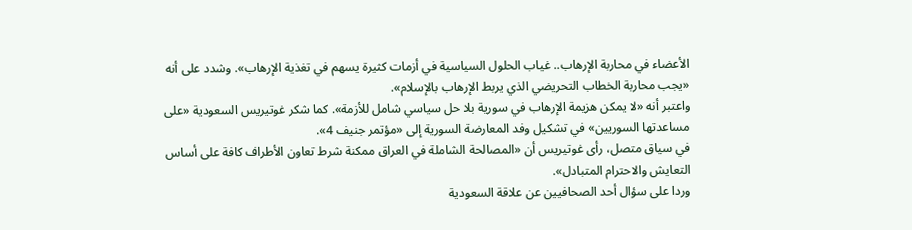الأعضاء في محاربة الإرهاب.. غياب الحلول السياسية في أزمات كثيرة يسهم في تغذية الإرهاب». وشدد على أنه «يجب محاربة الخطاب التحريضي الذي يربط الإرهاب بالإسلام».
واعتبر أنه «لا يمكن هزيمة الإرهاب في سورية بلا حل سياسي شامل للأزمة». كما شكر غوتيريس السعودية «على مساعدتها السوريين» في تشكيل وفد المعارضة السورية إلى «مؤتمر جنيف 4».
في سياق متصل، رأى غوتيريس أن «المصالحة الشاملة في العراق ممكنة شرط تعاون الأطراف كافة على أساس التعايش والاحترام المتبادل».
وردا على سؤال أحد الصحافيين عن علاقة السعودية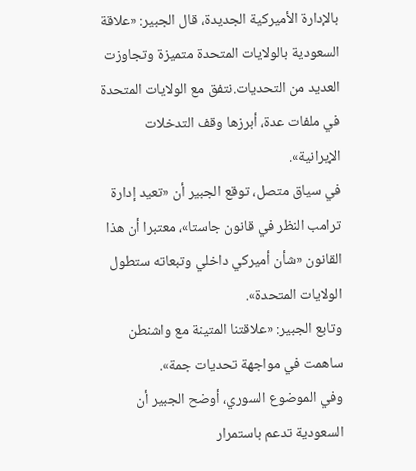بالإدارة الأميركية الجديدة، قال الجبير: «علاقة السعودية بالولايات المتحدة متميزة وتجاوزت العديد من التحديات.نتفق مع الولايات المتحدة في ملفات عدة، أبرزها وقف التدخلات الإيرانية».
في سياق متصل، توقع الجبير أن «تعيد إدارة ترامب النظر في قانون جاستا»، معتبرا أن هذا القانون «شأن أميركي داخلي وتبعاته ستطول الولايات المتحدة».
وتابع الجبير: «علاقتنا المتينة مع واشنطن ساهمت في مواجهة تحديات جمة».
وفي الموضوع السوري، أوضح الجبير أن السعودية تدعم باستمرار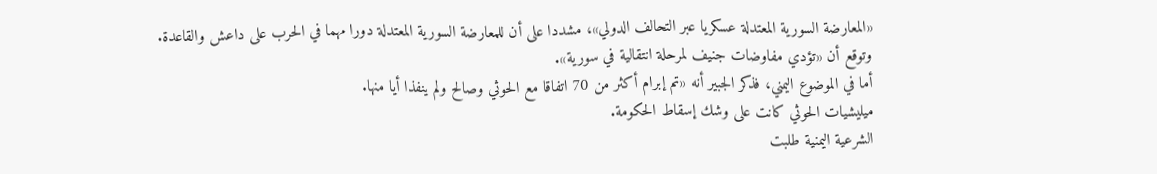«المعارضة السورية المعتدلة عسكريا عبر التحالف الدولي»، مشددا على أن للمعارضة السورية المعتدلة دورا مهما في الحرب على داعش والقاعدة.
وتوقع أن «تؤدي مفاوضات جنيف لمرحلة انتقالية في سورية».
أما في الموضوع اليمني، فذكر الجبير أنه «تم إبرام أكثر من 70 اتفاقا مع الحوثي وصالح ولم ينفذا أيا منها.
ميليشيات الحوثي كانت على وشك إسقاط الحكومة.
الشرعية اليمنية طلبت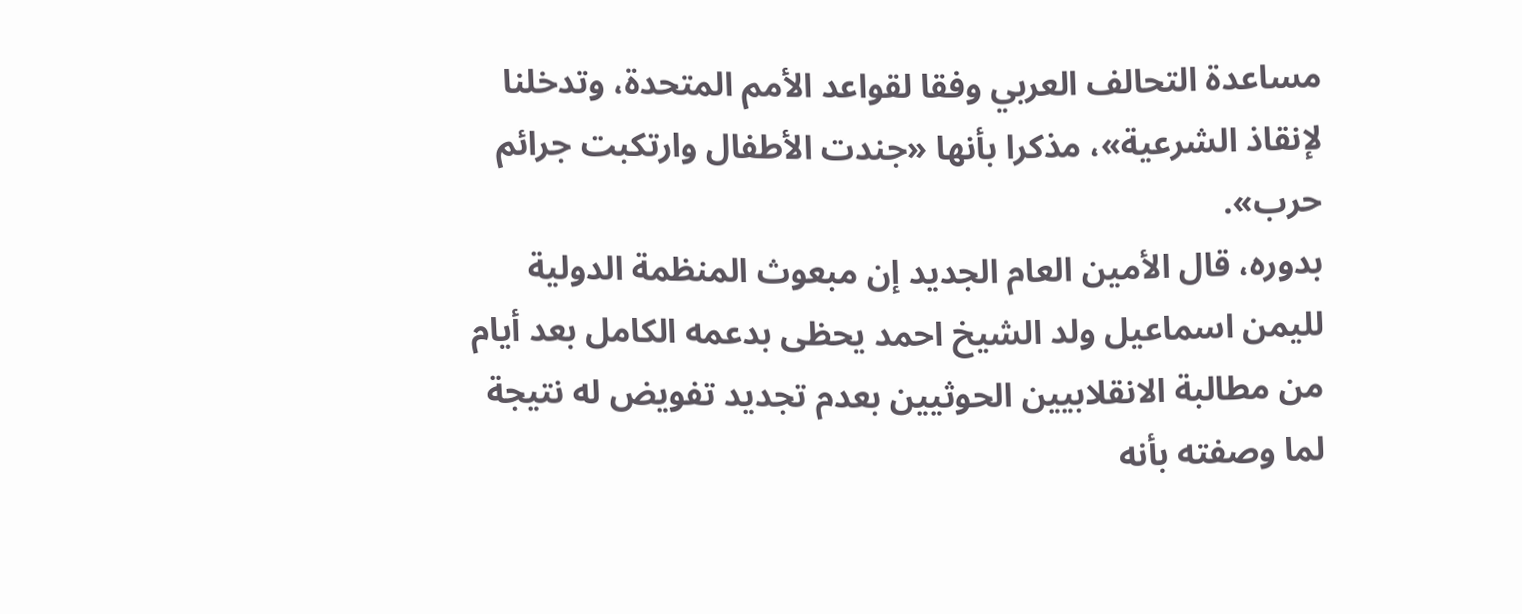مساعدة التحالف العربي وفقا لقواعد الأمم المتحدة، وتدخلنا لإنقاذ الشرعية»، مذكرا بأنها «جندت الأطفال وارتكبت جرائم حرب».
بدوره، قال الأمين العام الجديد إن مبعوث المنظمة الدولية لليمن اسماعيل ولد الشيخ احمد يحظى بدعمه الكامل بعد أيام من مطالبة الانقلابيين الحوثيين بعدم تجديد تفويض له نتيجة لما وصفته بأنه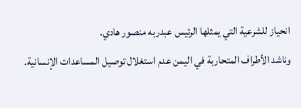انحياز للشرعية التي يمثلها الرئيس عبدربه منصور هادي.
وناشد الأطراف المتحاربة في اليمن عدم استغلال توصيل المساعدات الإنسانية.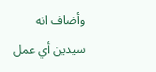وأضاف انه سيدين أي عمل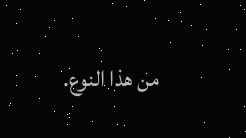من هذا النوع.